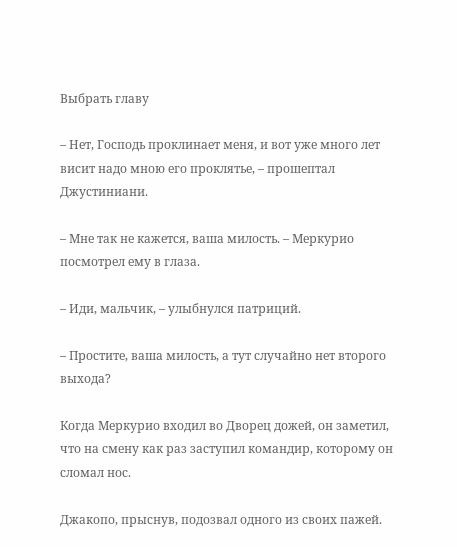Выбрать главу

– Нет, Господь проклинает меня, и вот уже много лет висит надо мною его проклятье, – прошептал Джустиниани.

– Мне так не кажется, ваша милость. – Меркурио посмотрел ему в глаза.

– Иди, мальчик, – улыбнулся патриций.

– Простите, ваша милость, а тут случайно нет второго выхода?

Когда Меркурио входил во Дворец дожей, он заметил, что на смену как раз заступил командир, которому он сломал нос.

Джакопо, прыснув, подозвал одного из своих пажей.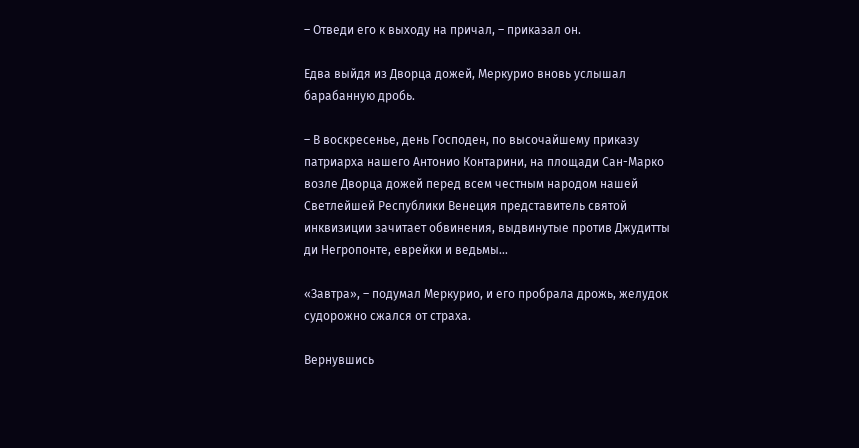– Отведи его к выходу на причал, – приказал он.

Едва выйдя из Дворца дожей, Меркурио вновь услышал барабанную дробь.

– В воскресенье, день Господен, по высочайшему приказу патриарха нашего Антонио Контарини, на площади Сан-Марко возле Дворца дожей перед всем честным народом нашей Светлейшей Республики Венеция представитель святой инквизиции зачитает обвинения, выдвинутые против Джудитты ди Негропонте, еврейки и ведьмы…

«Завтра», – подумал Меркурио, и его пробрала дрожь, желудок судорожно сжался от страха.

Вернувшись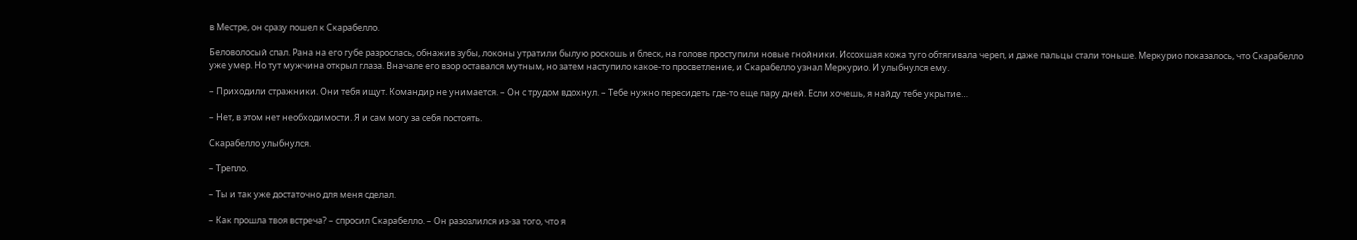в Местре, он сразу пошел к Скарабелло.

Беловолосый спал. Рана на его губе разрослась, обнажив зубы, локоны утратили былую роскошь и блеск, на голове проступили новые гнойники. Иссохшая кожа туго обтягивала череп, и даже пальцы стали тоньше. Меркурио показалось, что Скарабелло уже умер. Но тут мужчина открыл глаза. Вначале его взор оставался мутным, но затем наступило какое-то просветление, и Скарабелло узнал Меркурио. И улыбнулся ему.

– Приходили стражники. Они тебя ищут. Командир не унимается. – Он с трудом вдохнул. – Тебе нужно пересидеть где-то еще пару дней. Если хочешь, я найду тебе укрытие…

– Нет, в этом нет необходимости. Я и сам могу за себя постоять.

Скарабелло улыбнулся.

– Трепло.

– Ты и так уже достаточно для меня сделал.

– Как прошла твоя встреча? – спросил Скарабелло. – Он разозлился из-за того, что я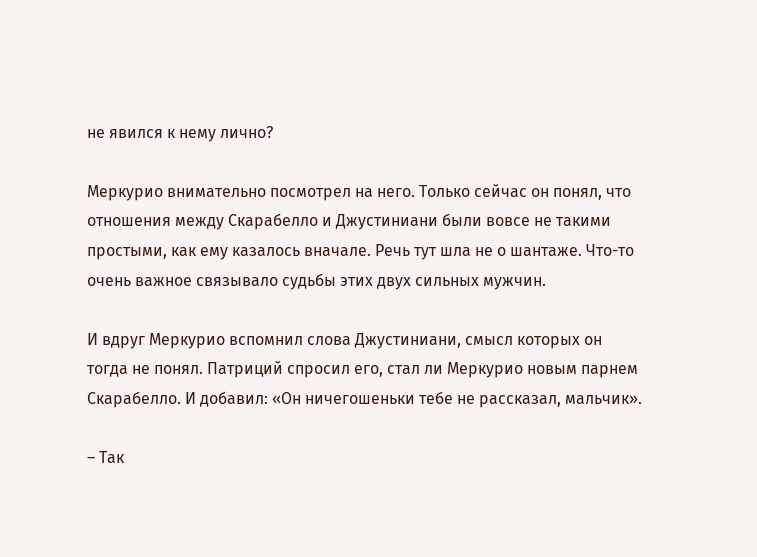не явился к нему лично?

Меркурио внимательно посмотрел на него. Только сейчас он понял, что отношения между Скарабелло и Джустиниани были вовсе не такими простыми, как ему казалось вначале. Речь тут шла не о шантаже. Что-то очень важное связывало судьбы этих двух сильных мужчин.

И вдруг Меркурио вспомнил слова Джустиниани, смысл которых он тогда не понял. Патриций спросил его, стал ли Меркурио новым парнем Скарабелло. И добавил: «Он ничегошеньки тебе не рассказал, мальчик».

– Так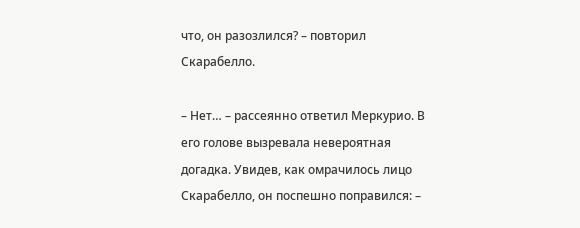что, он разозлился? – повторил Скарабелло.

– Нет… – рассеянно ответил Меркурио. В его голове вызревала невероятная догадка. Увидев, как омрачилось лицо Скарабелло, он поспешно поправился: –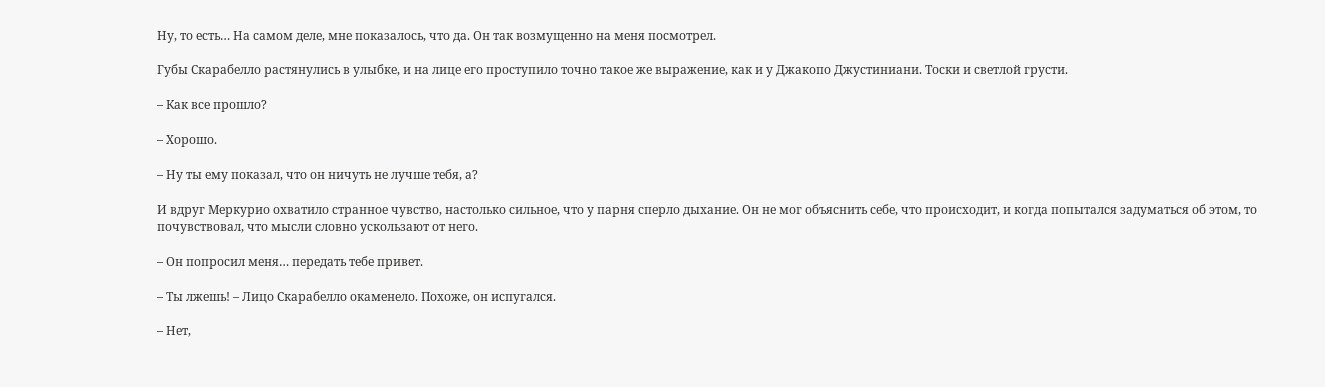Ну, то есть… На самом деле, мне показалось, что да. Он так возмущенно на меня посмотрел.

Губы Скарабелло растянулись в улыбке, и на лице его проступило точно такое же выражение, как и у Джакопо Джустиниани. Тоски и светлой грусти.

– Как все прошло?

– Хорошо.

– Ну ты ему показал, что он ничуть не лучше тебя, а?

И вдруг Меркурио охватило странное чувство, настолько сильное, что у парня сперло дыхание. Он не мог объяснить себе, что происходит, и когда попытался задуматься об этом, то почувствовал, что мысли словно ускользают от него.

– Он попросил меня… передать тебе привет.

– Ты лжешь! – Лицо Скарабелло окаменело. Похоже, он испугался.

– Нет,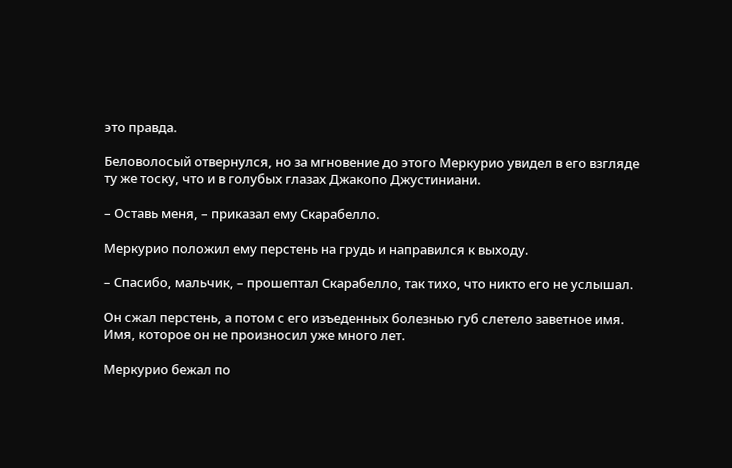это правда.

Беловолосый отвернулся, но за мгновение до этого Меркурио увидел в его взгляде ту же тоску, что и в голубых глазах Джакопо Джустиниани.

– Оставь меня, – приказал ему Скарабелло.

Меркурио положил ему перстень на грудь и направился к выходу.

– Спасибо, мальчик, – прошептал Скарабелло, так тихо, что никто его не услышал.

Он сжал перстень, а потом с его изъеденных болезнью губ слетело заветное имя. Имя, которое он не произносил уже много лет.

Меркурио бежал по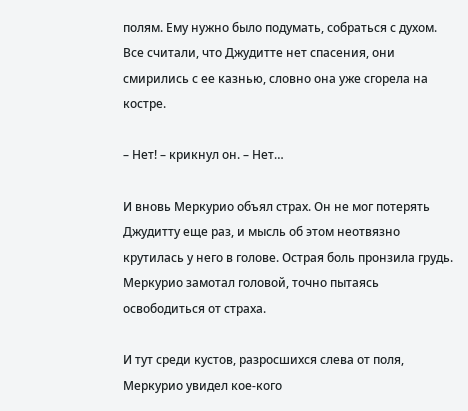полям. Ему нужно было подумать, собраться с духом. Все считали, что Джудитте нет спасения, они смирились с ее казнью, словно она уже сгорела на костре.

– Нет! – крикнул он. – Нет…

И вновь Меркурио объял страх. Он не мог потерять Джудитту еще раз, и мысль об этом неотвязно крутилась у него в голове. Острая боль пронзила грудь. Меркурио замотал головой, точно пытаясь освободиться от страха.

И тут среди кустов, разросшихся слева от поля, Меркурио увидел кое-кого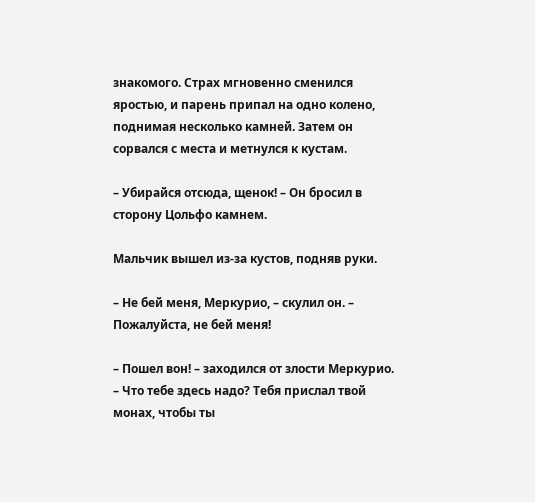знакомого. Страх мгновенно сменился яростью, и парень припал на одно колено, поднимая несколько камней. Затем он сорвался с места и метнулся к кустам.

– Убирайся отсюда, щенок! – Он бросил в сторону Цольфо камнем.

Мальчик вышел из-за кустов, подняв руки.

– Не бей меня, Меркурио, – скулил он. – Пожалуйста, не бей меня!

– Пошел вон! – заходился от злости Меркурио. – Что тебе здесь надо? Тебя прислал твой монах, чтобы ты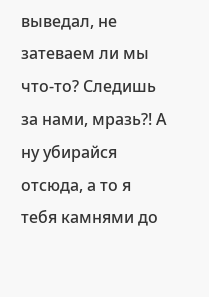выведал, не затеваем ли мы что-то? Следишь за нами, мразь?! А ну убирайся отсюда, а то я тебя камнями до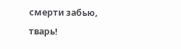смерти забью, тварь!